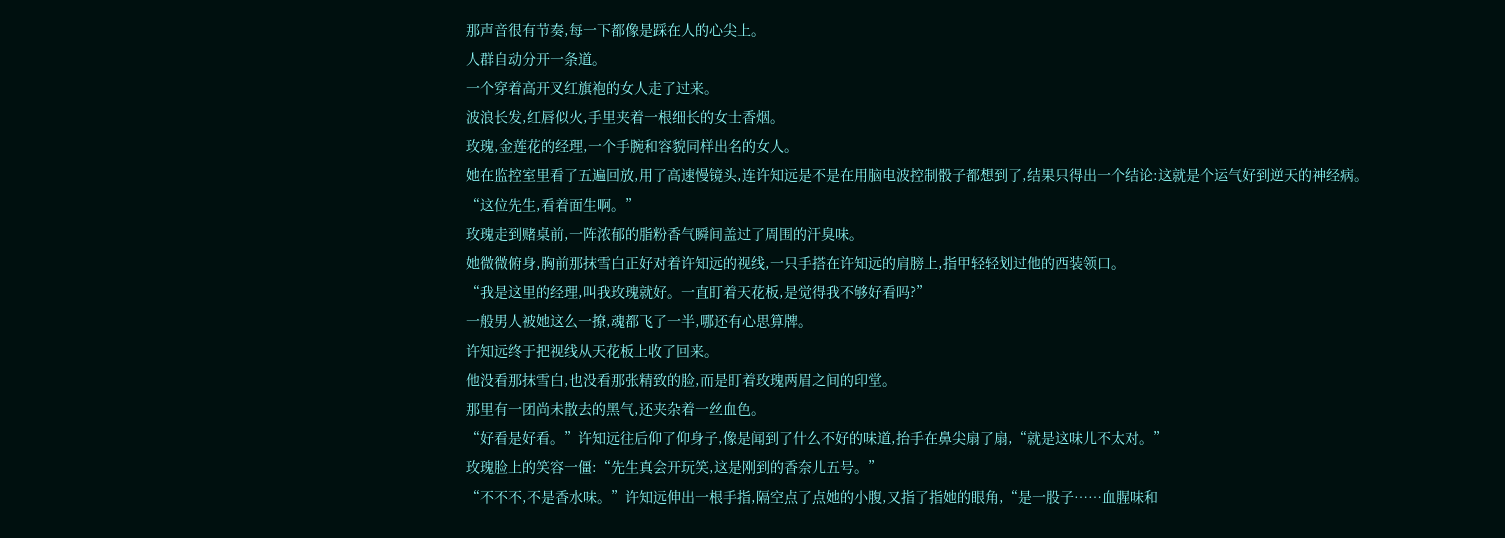那声音很有节奏,每一下都像是踩在人的心尖上。
人群自动分开一条道。
一个穿着高开叉红旗袍的女人走了过来。
波浪长发,红唇似火,手里夹着一根细长的女士香烟。
玫瑰,金莲花的经理,一个手腕和容貌同样出名的女人。
她在监控室里看了五遍回放,用了高速慢镜头,连许知远是不是在用脑电波控制骰子都想到了,结果只得出一个结论:这就是个运气好到逆天的神经病。
“这位先生,看着面生啊。”
玫瑰走到赌桌前,一阵浓郁的脂粉香气瞬间盖过了周围的汗臭味。
她微微俯身,胸前那抹雪白正好对着许知远的视线,一只手搭在许知远的肩膀上,指甲轻轻划过他的西装领口。
“我是这里的经理,叫我玫瑰就好。一直盯着天花板,是觉得我不够好看吗?”
一般男人被她这么一撩,魂都飞了一半,哪还有心思算牌。
许知远终于把视线从天花板上收了回来。
他没看那抹雪白,也没看那张精致的脸,而是盯着玫瑰两眉之间的印堂。
那里有一团尚未散去的黑气,还夹杂着一丝血色。
“好看是好看。”许知远往后仰了仰身子,像是闻到了什么不好的味道,抬手在鼻尖扇了扇,“就是这味儿不太对。”
玫瑰脸上的笑容一僵:“先生真会开玩笑,这是刚到的香奈儿五号。”
“不不不,不是香水味。”许知远伸出一根手指,隔空点了点她的小腹,又指了指她的眼角,“是一股子……血腥味和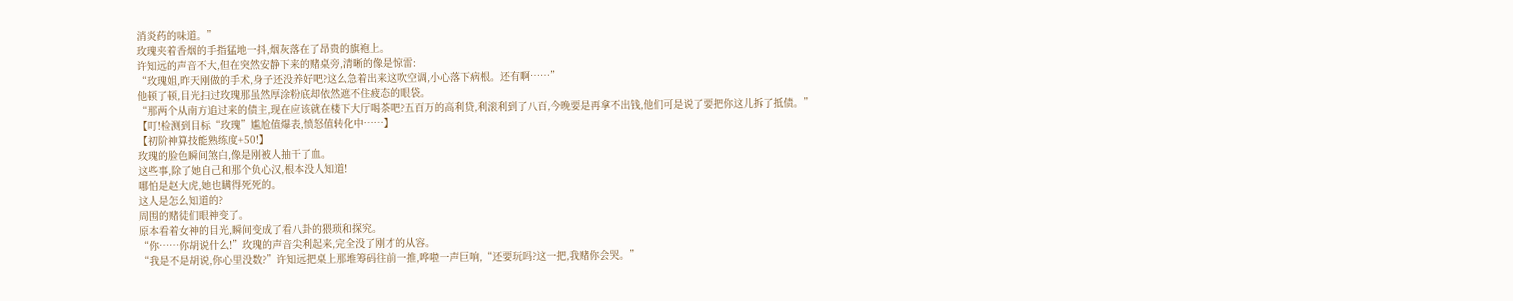消炎药的味道。”
玫瑰夹着香烟的手指猛地一抖,烟灰落在了昂贵的旗袍上。
许知远的声音不大,但在突然安静下来的赌桌旁,清晰的像是惊雷:
“玫瑰姐,昨天刚做的手术,身子还没养好吧?这么急着出来这吹空调,小心落下病根。还有啊……”
他顿了顿,目光扫过玫瑰那虽然厚涂粉底却依然遮不住疲态的眼袋。
“那两个从南方追过来的债主,现在应该就在楼下大厅喝茶吧?五百万的高利贷,利滚利到了八百,今晚要是再拿不出钱,他们可是说了要把你这儿拆了抵债。”
【叮!检测到目标“玫瑰”尴尬值爆表,愤怒值转化中……】
【初阶神算技能熟练度+50!】
玫瑰的脸色瞬间煞白,像是刚被人抽干了血。
这些事,除了她自己和那个负心汉,根本没人知道!
哪怕是赵大虎,她也瞒得死死的。
这人是怎么知道的?
周围的赌徒们眼神变了。
原本看着女神的目光,瞬间变成了看八卦的猥琐和探究。
“你……你胡说什么!”玫瑰的声音尖利起来,完全没了刚才的从容。
“我是不是胡说,你心里没数?”许知远把桌上那堆筹码往前一推,哗啦一声巨响,“还要玩吗?这一把,我赌你会哭。”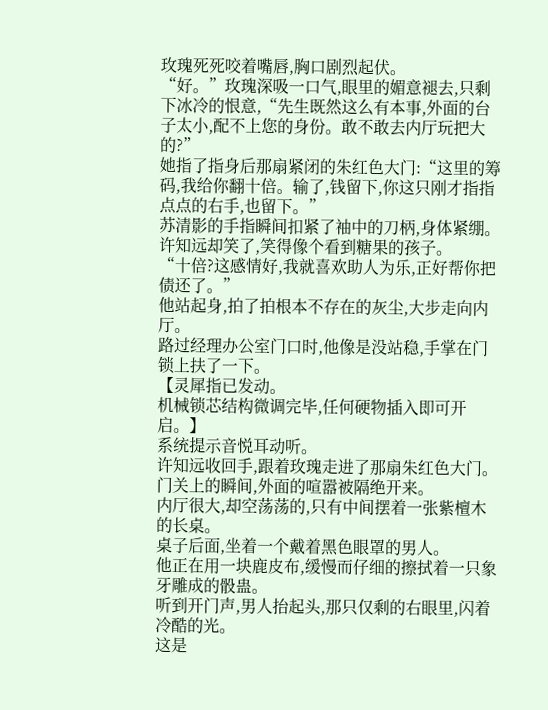玫瑰死死咬着嘴唇,胸口剧烈起伏。
“好。”玫瑰深吸一口气,眼里的媚意褪去,只剩下冰冷的恨意,“先生既然这么有本事,外面的台子太小,配不上您的身份。敢不敢去内厅玩把大的?”
她指了指身后那扇紧闭的朱红色大门:“这里的筹码,我给你翻十倍。输了,钱留下,你这只刚才指指点点的右手,也留下。”
苏清影的手指瞬间扣紧了袖中的刀柄,身体紧绷。
许知远却笑了,笑得像个看到糖果的孩子。
“十倍?这感情好,我就喜欢助人为乐,正好帮你把债还了。”
他站起身,拍了拍根本不存在的灰尘,大步走向内厅。
路过经理办公室门口时,他像是没站稳,手掌在门锁上扶了一下。
【灵犀指已发动。
机械锁芯结构微调完毕,任何硬物插入即可开启。】
系统提示音悦耳动听。
许知远收回手,跟着玫瑰走进了那扇朱红色大门。
门关上的瞬间,外面的喧嚣被隔绝开来。
内厅很大,却空荡荡的,只有中间摆着一张紫檀木的长桌。
桌子后面,坐着一个戴着黑色眼罩的男人。
他正在用一块鹿皮布,缓慢而仔细的擦拭着一只象牙雕成的骰蛊。
听到开门声,男人抬起头,那只仅剩的右眼里,闪着冷酷的光。
这是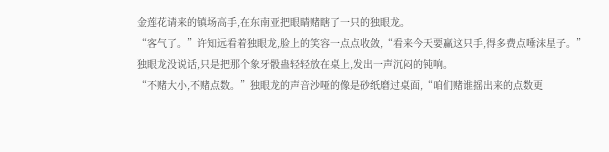金莲花请来的镇场高手,在东南亚把眼睛赌瞎了一只的独眼龙。
“客气了。”许知远看着独眼龙,脸上的笑容一点点收敛,“看来今天要赢这只手,得多费点唾沫星子。”
独眼龙没说话,只是把那个象牙骰蛊轻轻放在桌上,发出一声沉闷的钝响。
“不赌大小,不赌点数。”独眼龙的声音沙哑的像是砂纸磨过桌面,“咱们赌谁摇出来的点数更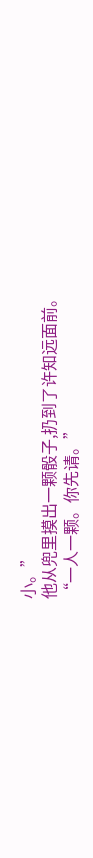小。”
他从兜里摸出一颗骰子,扔到了许知远面前。
“一人一颗。你先请。”